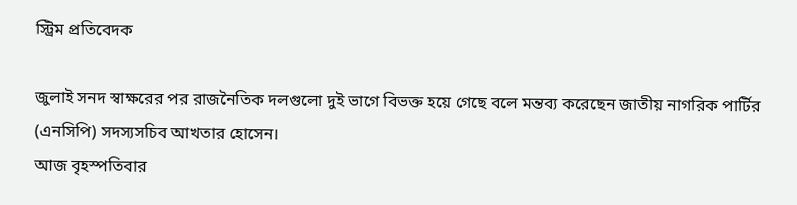স্ট্রিম প্রতিবেদক

জুলাই সনদ স্বাক্ষরের পর রাজনৈতিক দলগুলো দুই ভাগে বিভক্ত হয়ে গেছে বলে মন্তব্য করেছেন জাতীয় নাগরিক পার্টির (এনসিপি) সদস্যসচিব আখতার হোসেন।
আজ বৃহস্পতিবার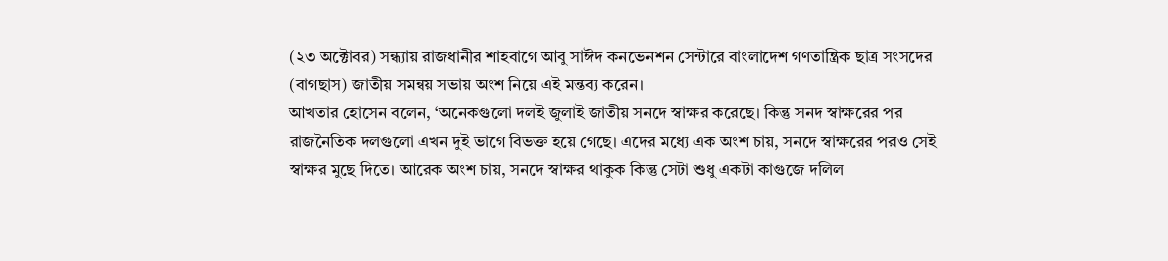(২৩ অক্টোবর) সন্ধ্যায় রাজধানীর শাহবাগে আবু সাঈদ কনভেনশন সেন্টারে বাংলাদেশ গণতান্ত্রিক ছাত্র সংসদের (বাগছাস) জাতীয় সমন্বয় সভায় অংশ নিয়ে এই মন্তব্য করেন।
আখতার হোসেন বলেন, ‘অনেকগুলো দলই জুলাই জাতীয় সনদে স্বাক্ষর করেছে। কিন্তু সনদ স্বাক্ষরের পর রাজনৈতিক দলগুলো এখন দুই ভাগে বিভক্ত হয়ে গেছে। এদের মধ্যে এক অংশ চায়, সনদে স্বাক্ষরের পরও সেই স্বাক্ষর মুছে দিতে। আরেক অংশ চায়, সনদে স্বাক্ষর থাকুক কিন্তু সেটা শুধু একটা কাগুজে দলিল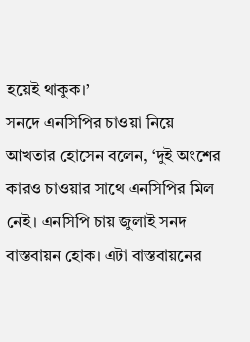হয়েই থাকুক।’
সনদে এনসিপির চাওয়া নিয়ে আখতার হোসেন বলেন, ‘দুই অংশের কারও চাওয়ার সাথে এনসিপির মিল নেই। এনসিপি চায় জুলাই সনদ বাস্তবায়ন হোক। এটা বাস্তবায়নের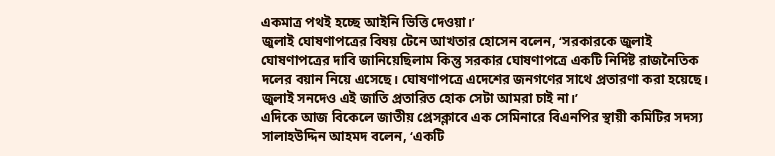একমাত্র পথই হচ্ছে আইনি ভিত্তি দেওয়া।’
জুলাই ঘোষণাপত্রের বিষয় টেনে আখতার হোসেন বলেন, ‘সরকারকে জুলাই ঘোষণাপত্রের দাবি জানিয়েছিলাম কিন্তু সরকার ঘোষণাপত্রে একটি নির্দিষ্ট রাজনৈতিক দলের বয়ান নিয়ে এসেছে। ঘোষণাপত্রে এদেশের জনগণের সাথে প্রতারণা করা হয়েছে। জুলাই সনদেও এই জাতি প্রতারিত হোক সেটা আমরা চাই না।’
এদিকে আজ বিকেলে জাতীয় প্রেসক্লাবে এক সেমিনারে বিএনপির স্থায়ী কমিটির সদস্য সালাহউদ্দিন আহমদ বলেন, ‘একটি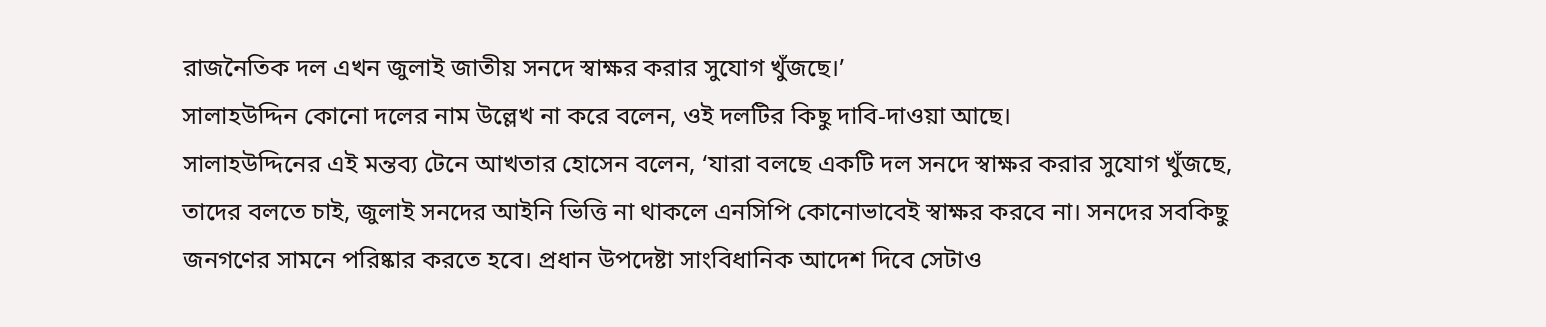রাজনৈতিক দল এখন জুলাই জাতীয় সনদে স্বাক্ষর করার সুযোগ খুঁজছে।’
সালাহউদ্দিন কোনো দলের নাম উল্লেখ না করে বলেন, ওই দলটির কিছু দাবি-দাওয়া আছে।
সালাহউদ্দিনের এই মন্তব্য টেনে আখতার হোসেন বলেন, ‘যারা বলছে একটি দল সনদে স্বাক্ষর করার সুযোগ খুঁজছে, তাদের বলতে চাই, জুলাই সনদের আইনি ভিত্তি না থাকলে এনসিপি কোনোভাবেই স্বাক্ষর করবে না। সনদের সবকিছু জনগণের সামনে পরিষ্কার করতে হবে। প্রধান উপদেষ্টা সাংবিধানিক আদেশ দিবে সেটাও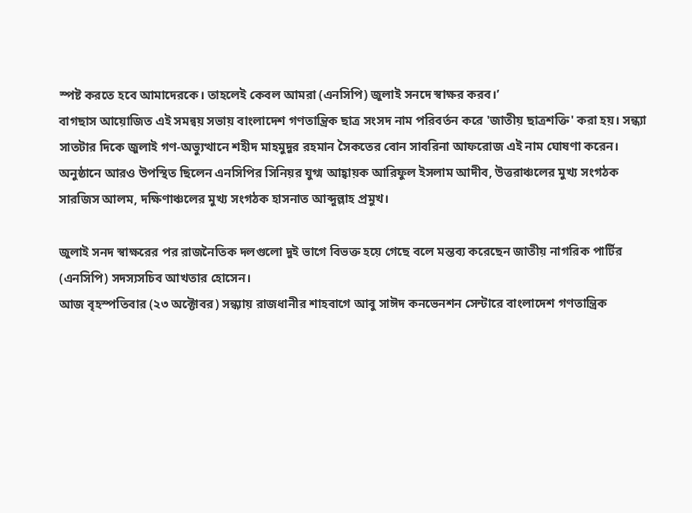স্পষ্ট করতে হবে আমাদেরকে। তাহলেই কেবল আমরা (এনসিপি) জুলাই সনদে স্বাক্ষর করব।’
বাগছাস আয়োজিত এই সমন্বয় সভায় বাংলাদেশ গণতান্ত্রিক ছাত্র সংসদ নাম পরিবর্তন করে 'জাতীয় ছাত্রশক্তি' করা হয়। সন্ধ্যা সাতটার দিকে জুলাই গণ-অভ্যুত্থানে শহীদ মাহমুদুর রহমান সৈকতের বোন সাবরিনা আফরোজ এই নাম ঘোষণা করেন।
অনুষ্ঠানে আরও উপস্থিত ছিলেন এনসিপির সিনিয়র যুগ্ম আহ্বায়ক আরিফুল ইসলাম আদীব, উত্তরাঞ্চলের মুখ্য সংগঠক সারজিস আলম, দক্ষিণাঞ্চলের মুখ্য সংগঠক হাসনাত আব্দুল্লাহ প্রমুখ।

জুলাই সনদ স্বাক্ষরের পর রাজনৈতিক দলগুলো দুই ভাগে বিভক্ত হয়ে গেছে বলে মন্তব্য করেছেন জাতীয় নাগরিক পার্টির (এনসিপি) সদস্যসচিব আখতার হোসেন।
আজ বৃহস্পতিবার (২৩ অক্টোবর) সন্ধ্যায় রাজধানীর শাহবাগে আবু সাঈদ কনভেনশন সেন্টারে বাংলাদেশ গণতান্ত্রিক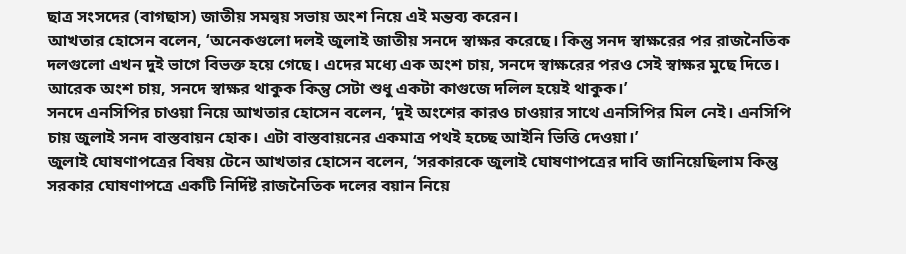ছাত্র সংসদের (বাগছাস) জাতীয় সমন্বয় সভায় অংশ নিয়ে এই মন্তব্য করেন।
আখতার হোসেন বলেন, ‘অনেকগুলো দলই জুলাই জাতীয় সনদে স্বাক্ষর করেছে। কিন্তু সনদ স্বাক্ষরের পর রাজনৈতিক দলগুলো এখন দুই ভাগে বিভক্ত হয়ে গেছে। এদের মধ্যে এক অংশ চায়, সনদে স্বাক্ষরের পরও সেই স্বাক্ষর মুছে দিতে। আরেক অংশ চায়, সনদে স্বাক্ষর থাকুক কিন্তু সেটা শুধু একটা কাগুজে দলিল হয়েই থাকুক।’
সনদে এনসিপির চাওয়া নিয়ে আখতার হোসেন বলেন, ‘দুই অংশের কারও চাওয়ার সাথে এনসিপির মিল নেই। এনসিপি চায় জুলাই সনদ বাস্তবায়ন হোক। এটা বাস্তবায়নের একমাত্র পথই হচ্ছে আইনি ভিত্তি দেওয়া।’
জুলাই ঘোষণাপত্রের বিষয় টেনে আখতার হোসেন বলেন, ‘সরকারকে জুলাই ঘোষণাপত্রের দাবি জানিয়েছিলাম কিন্তু সরকার ঘোষণাপত্রে একটি নির্দিষ্ট রাজনৈতিক দলের বয়ান নিয়ে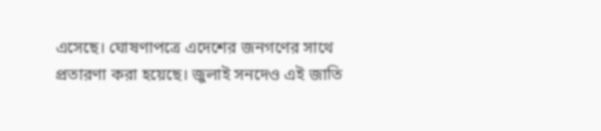এসেছে। ঘোষণাপত্রে এদেশের জনগণের সাথে প্রতারণা করা হয়েছে। জুলাই সনদেও এই জাতি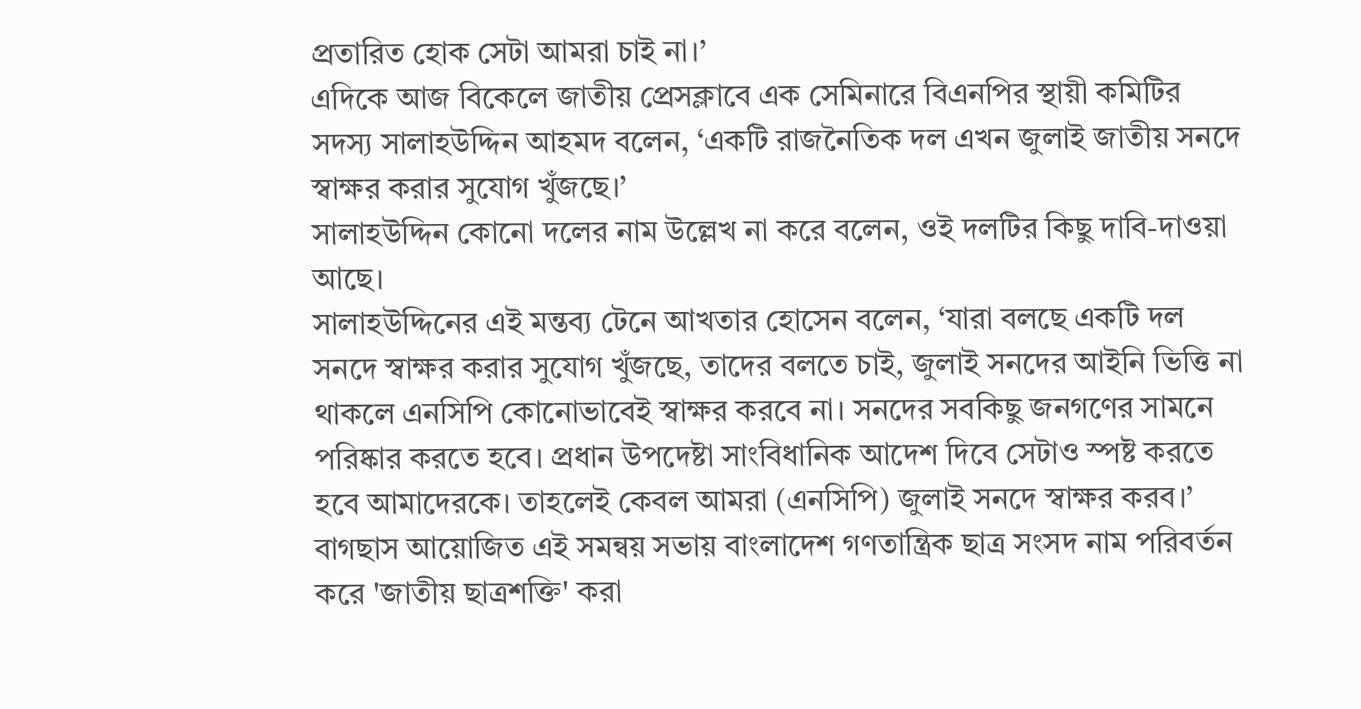প্রতারিত হোক সেটা আমরা চাই না।’
এদিকে আজ বিকেলে জাতীয় প্রেসক্লাবে এক সেমিনারে বিএনপির স্থায়ী কমিটির সদস্য সালাহউদ্দিন আহমদ বলেন, ‘একটি রাজনৈতিক দল এখন জুলাই জাতীয় সনদে স্বাক্ষর করার সুযোগ খুঁজছে।’
সালাহউদ্দিন কোনো দলের নাম উল্লেখ না করে বলেন, ওই দলটির কিছু দাবি-দাওয়া আছে।
সালাহউদ্দিনের এই মন্তব্য টেনে আখতার হোসেন বলেন, ‘যারা বলছে একটি দল সনদে স্বাক্ষর করার সুযোগ খুঁজছে, তাদের বলতে চাই, জুলাই সনদের আইনি ভিত্তি না থাকলে এনসিপি কোনোভাবেই স্বাক্ষর করবে না। সনদের সবকিছু জনগণের সামনে পরিষ্কার করতে হবে। প্রধান উপদেষ্টা সাংবিধানিক আদেশ দিবে সেটাও স্পষ্ট করতে হবে আমাদেরকে। তাহলেই কেবল আমরা (এনসিপি) জুলাই সনদে স্বাক্ষর করব।’
বাগছাস আয়োজিত এই সমন্বয় সভায় বাংলাদেশ গণতান্ত্রিক ছাত্র সংসদ নাম পরিবর্তন করে 'জাতীয় ছাত্রশক্তি' করা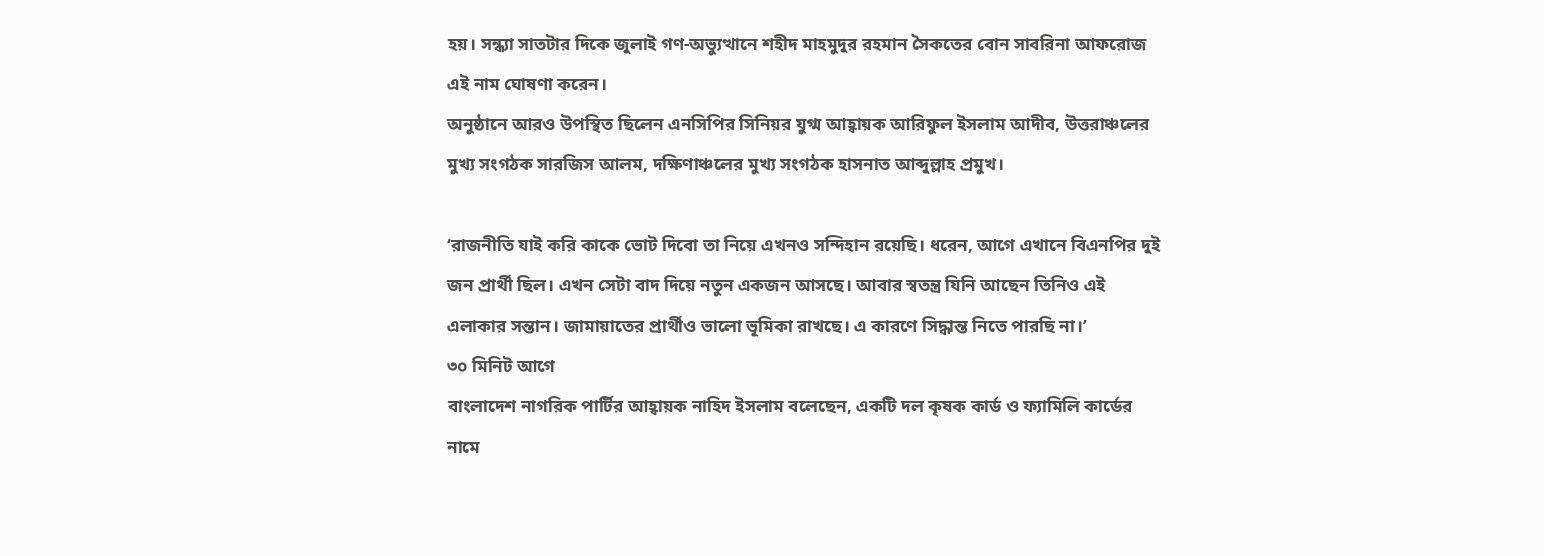হয়। সন্ধ্যা সাতটার দিকে জুলাই গণ-অভ্যুত্থানে শহীদ মাহমুদুর রহমান সৈকতের বোন সাবরিনা আফরোজ এই নাম ঘোষণা করেন।
অনুষ্ঠানে আরও উপস্থিত ছিলেন এনসিপির সিনিয়র যুগ্ম আহ্বায়ক আরিফুল ইসলাম আদীব, উত্তরাঞ্চলের মুখ্য সংগঠক সারজিস আলম, দক্ষিণাঞ্চলের মুখ্য সংগঠক হাসনাত আব্দুল্লাহ প্রমুখ।

‘রাজনীতি যাই করি কাকে ভোট দিবো তা নিয়ে এখনও সন্দিহান রয়েছি। ধরেন, আগে এখানে বিএনপির দুই জন প্রার্থী ছিল। এখন সেটা বাদ দিয়ে নতুন একজন আসছে। আবার স্বতন্ত্র যিনি আছেন তিনিও এই এলাকার সন্তান। জামায়াতের প্রার্থীও ভালো ভূমিকা রাখছে। এ কারণে সিদ্ধান্ত নিতে পারছি না।’
৩০ মিনিট আগে
বাংলাদেশ নাগরিক পার্টির আহ্বায়ক নাহিদ ইসলাম বলেছেন, একটি দল কৃষক কার্ড ও ফ্যামিলি কার্ডের নামে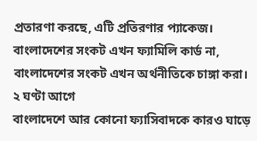প্রতারণা করছে, এটি প্রতিরণার প্যাকেজ। বাংলাদেশের সংকট এখন ফ্যামিলি কার্ড না, বাংলাদেশের সংকট এখন অর্থনীতিকে চাঙ্গা করা।
২ ঘণ্টা আগে
বাংলাদেশে আর কোনো ফ্যাসিবাদকে কারও ঘাড়ে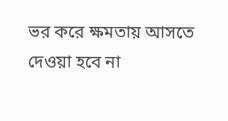ভর করে ক্ষমতায় আসতে দেওয়া হবে না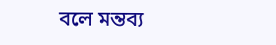বলে মন্তব্য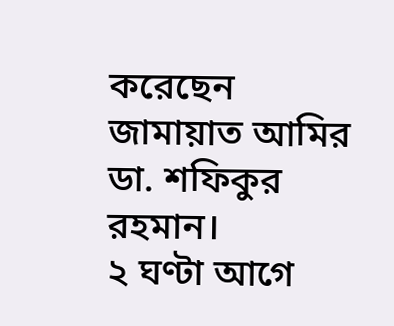করেছেন জামায়াত আমির ডা. শফিকুর রহমান।
২ ঘণ্টা আগে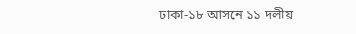ঢাকা-১৮ আসনে ১১ দলীয়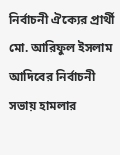নির্বাচনী ঐক্যের প্রার্থী মো. আরিফুল ইসলাম আদিবের নির্বাচনী সভায় হামলার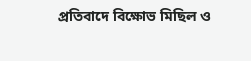প্রতিবাদে বিক্ষোভ মিছিল ও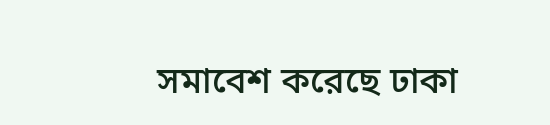সমাবেশ করেছে ঢাকা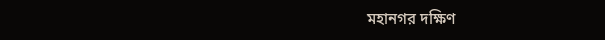মহানগর দক্ষিণ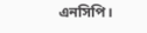এনসিপি।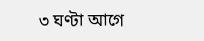৩ ঘণ্টা আগে